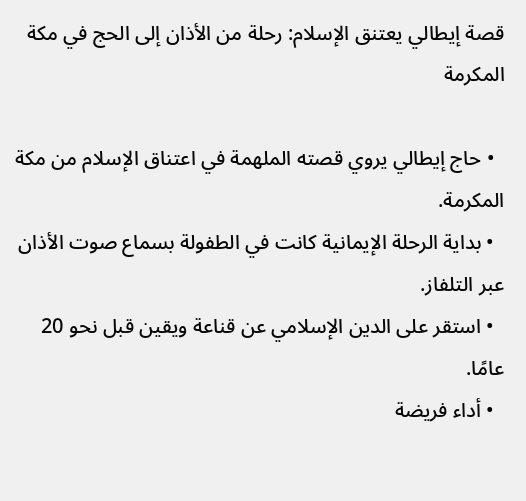قصة إيطالي يعتنق الإسلام: رحلة من الأذان إلى الحج في مكة المكرمة

  • حاج إيطالي يروي قصته الملهمة في اعتناق الإسلام من مكة المكرمة.
  • بداية الرحلة الإيمانية كانت في الطفولة بسماع صوت الأذان عبر التلفاز.
  • استقر على الدين الإسلامي عن قناعة ويقين قبل نحو 20 عامًا.
  • أداء فريضة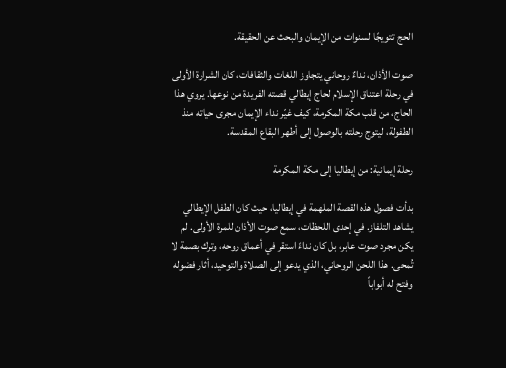الحج تتويجًا لسنوات من الإيمان والبحث عن الحقيقة.

صوت الأذان، نداءٌ روحاني يتجاوز اللغات والثقافات، كان الشرارة الأولى في رحلة اعتناق الإسلام لحاج إيطالي قصته الفريدة من نوعها. يروي هذا الحاج، من قلب مكة المكرمة، كيف غيّر نداء الإيمان مجرى حياته منذ الطفولة، ليتوج رحلته بالوصول إلى أطهر البقاع المقدسة.

رحلة إيمانية: من إيطاليا إلى مكة المكرمة

بدأت فصول هذه القصة الملهمة في إيطاليا، حيث كان الطفل الإيطالي يشاهد التلفاز. في إحدى اللحظات، سمع صوت الأذان للمرة الأولى. لم يكن مجرد صوت عابر، بل كان نداءً استقر في أعماق روحه، وترك بصمة لا تُمحى. هذا اللحن الروحاني، الذي يدعو إلى الصلاة والتوحيد، أثار فضوله وفتح له أبواباً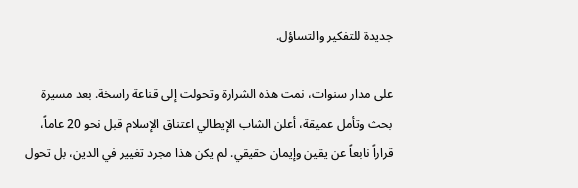جديدة للتفكير والتساؤل.

على مدار سنوات، نمت هذه الشرارة وتحولت إلى قناعة راسخة. بعد مسيرة بحث وتأمل عميقة، أعلن الشاب الإيطالي اعتناق الإسلام قبل نحو 20 عاماً، قراراً نابعاً عن يقين وإيمان حقيقي. لم يكن هذا مجرد تغيير في الدين، بل تحول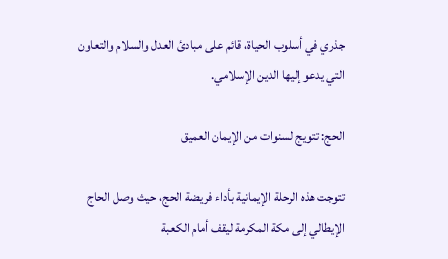جذري في أسلوب الحياة، قائم على مبادئ العدل والسلام والتعاون التي يدعو إليها الدين الإسلامي.

الحج: تتويج لسنوات من الإيمان العميق

تتوجت هذه الرحلة الإيمانية بأداء فريضة الحج، حيث وصل الحاج الإيطالي إلى مكة المكرمة ليقف أمام الكعبة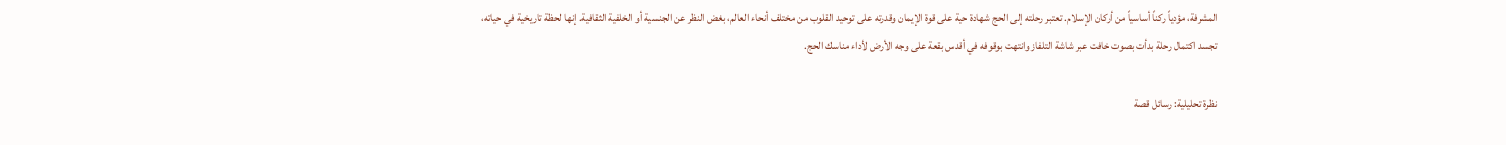المشرفة، مؤدياً ركناً أساسياً من أركان الإسلام. تعتبر رحلته إلى الحج شهادة حية على قوة الإيمان وقدرته على توحيد القلوب من مختلف أنحاء العالم، بغض النظر عن الجنسية أو الخلفية الثقافية. إنها لحظة تاريخية في حياته، تجسد اكتمال رحلة بدأت بصوت خافت عبر شاشة التلفاز وانتهت بوقوفه في أقدس بقعة على وجه الأرض لأداء مناسك الحج.

نظرة تحليلية: رسائل قصة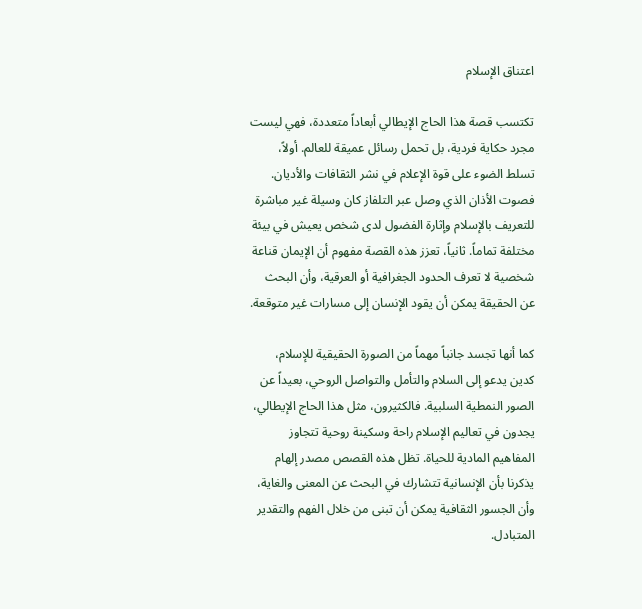اعتناق الإسلام

تكتسب قصة هذا الحاج الإيطالي أبعاداً متعددة، فهي ليست مجرد حكاية فردية، بل تحمل رسائل عميقة للعالم. أولاً، تسلط الضوء على قوة الإعلام في نشر الثقافات والأديان. فصوت الأذان الذي وصل عبر التلفاز كان وسيلة غير مباشرة للتعريف بالإسلام وإثارة الفضول لدى شخص يعيش في بيئة مختلفة تماماً. ثانياً، تعزز هذه القصة مفهوم أن الإيمان قناعة شخصية لا تعرف الحدود الجغرافية أو العرقية، وأن البحث عن الحقيقة يمكن أن يقود الإنسان إلى مسارات غير متوقعة.

كما أنها تجسد جانباً مهماً من الصورة الحقيقية للإسلام، كدين يدعو إلى السلام والتأمل والتواصل الروحي، بعيداً عن الصور النمطية السلبية. فالكثيرون، مثل هذا الحاج الإيطالي، يجدون في تعاليم الإسلام راحة وسكينة روحية تتجاوز المفاهيم المادية للحياة. تظل هذه القصص مصدر إلهام يذكرنا بأن الإنسانية تتشارك في البحث عن المعنى والغاية، وأن الجسور الثقافية يمكن أن تبنى من خلال الفهم والتقدير المتبادل.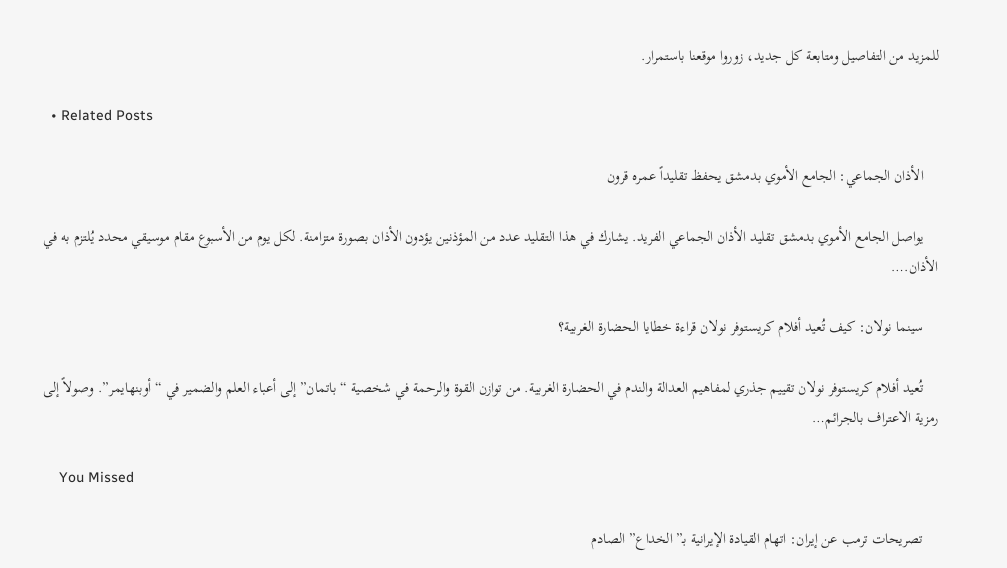للمزيد من التفاصيل ومتابعة كل جديد، زوروا موقعنا باستمرار.

  • Related Posts

    الأذان الجماعي: الجامع الأموي بدمشق يحفظ تقليداً عمره قرون

    يواصل الجامع الأموي بدمشق تقليد الأذان الجماعي الفريد. يشارك في هذا التقليد عدد من المؤذنين يؤدون الأذان بصورة متزامنة. لكل يوم من الأسبوع مقام موسيقي محدد يُلتزم به في الأذان.…

    سينما نولان: كيف تُعيد أفلام كريستوفر نولان قراءة خطايا الحضارة الغربية؟

    تُعيد أفلام كريستوفر نولان تقييم جذري لمفاهيم العدالة والندم في الحضارة الغربية. من توازن القوة والرحمة في شخصية “باتمان” إلى أعباء العلم والضمير في “أوبنهايمر”. وصولاً إلى رمزية الاعتراف بالجرائم…

    You Missed

    تصريحات ترمب عن إيران: اتهام القيادة الإيرانية بـ”الخداع” الصادم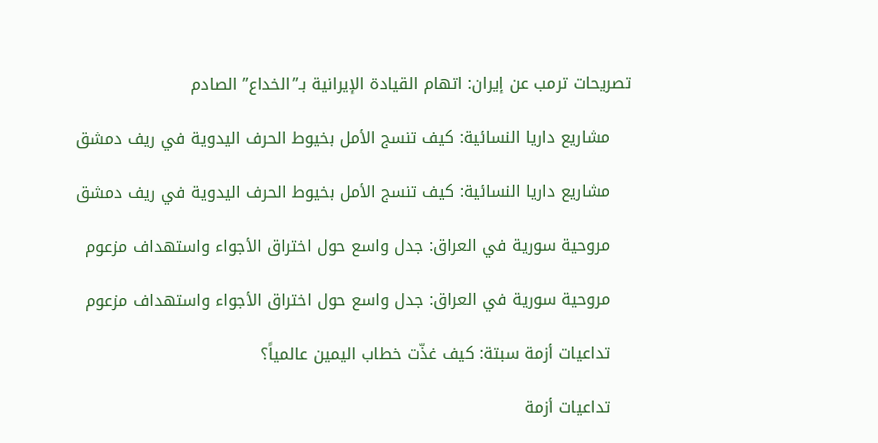تصريحات ترمب عن إيران: اتهام القيادة الإيرانية بـ”الخداع” الصادم

    مشاريع داريا النسائية: كيف تنسج الأمل بخيوط الحرف اليدوية في ريف دمشق

    مشاريع داريا النسائية: كيف تنسج الأمل بخيوط الحرف اليدوية في ريف دمشق

    مروحية سورية في العراق: جدل واسع حول اختراق الأجواء واستهداف مزعوم

    مروحية سورية في العراق: جدل واسع حول اختراق الأجواء واستهداف مزعوم

    تداعيات أزمة سبتة: كيف غذّت خطاب اليمين عالمياً؟

    تداعيات أزمة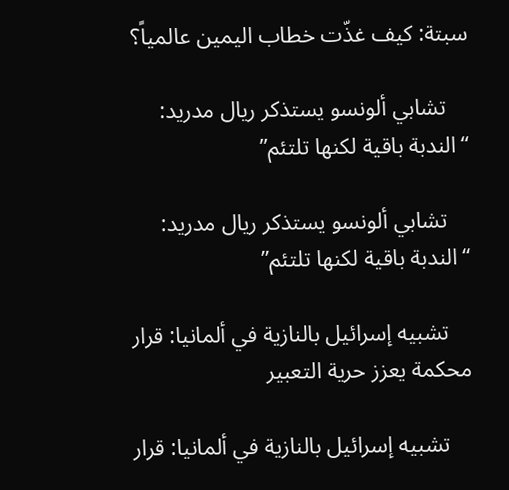سبتة: كيف غذّت خطاب اليمين عالمياً؟

    تشابي ألونسو يستذكر ريال مدريد: “الندبة باقية لكنها تلتئم”

    تشابي ألونسو يستذكر ريال مدريد: “الندبة باقية لكنها تلتئم”

    تشبيه إسرائيل بالنازية في ألمانيا: قرار محكمة يعزز حرية التعبير

    تشبيه إسرائيل بالنازية في ألمانيا: قرار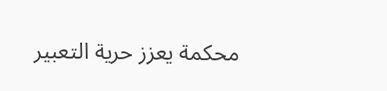محكمة يعزز حرية التعبير